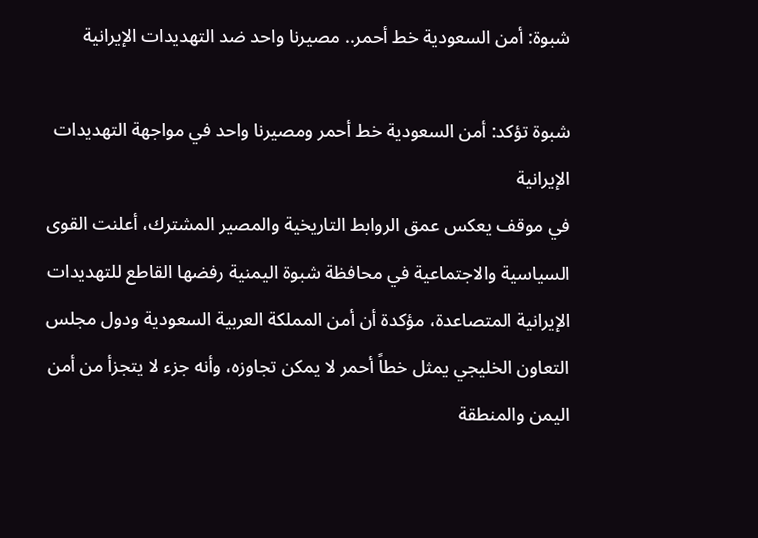شبوة: أمن السعودية خط أحمر.. مصيرنا واحد ضد التهديدات الإيرانية

شبوة تؤكد: أمن السعودية خط أحمر ومصيرنا واحد في مواجهة التهديدات الإيرانية
في موقف يعكس عمق الروابط التاريخية والمصير المشترك، أعلنت القوى السياسية والاجتماعية في محافظة شبوة اليمنية رفضها القاطع للتهديدات الإيرانية المتصاعدة، مؤكدة أن أمن المملكة العربية السعودية ودول مجلس التعاون الخليجي يمثل خطاً أحمر لا يمكن تجاوزه، وأنه جزء لا يتجزأ من أمن اليمن والمنطقة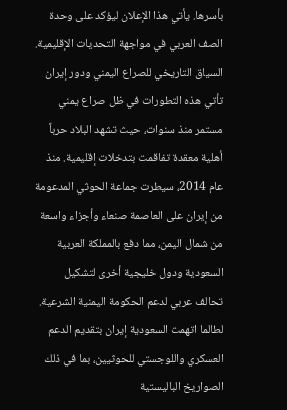بأسرها. يأتي هذا الإعلان ليؤكد على وحدة الصف العربي في مواجهة التحديات الإقليمية.
السياق التاريخي للصراع اليمني ودور إيران
تأتي هذه التطورات في ظل صراع يمني مستمر منذ سنوات، حيث تشهد البلاد حرباً أهلية معقدة تفاقمت بتدخلات إقليمية. منذ عام 2014، سيطرت جماعة الحوثي المدعومة من إيران على العاصمة صنعاء وأجزاء واسعة من شمال اليمن، مما دفع بالمملكة العربية السعودية ودول خليجية أخرى لتشكيل تحالف عربي لدعم الحكومة اليمنية الشرعية. لطالما اتهمت السعودية إيران بتقديم الدعم العسكري واللوجستي للحوثيين، بما في ذلك الصواريخ الباليستية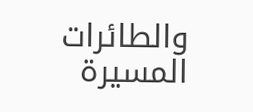والطائرات المسيرة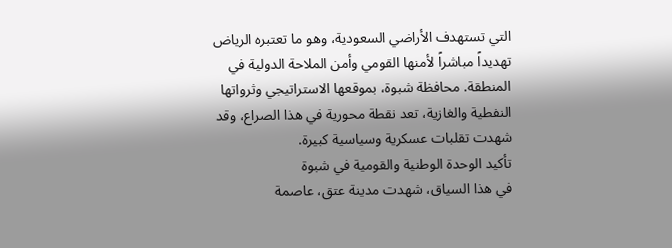التي تستهدف الأراضي السعودية، وهو ما تعتبره الرياض تهديداً مباشراً لأمنها القومي وأمن الملاحة الدولية في المنطقة. محافظة شبوة، بموقعها الاستراتيجي وثرواتها النفطية والغازية، تعد نقطة محورية في هذا الصراع، وقد شهدت تقلبات عسكرية وسياسية كبيرة.
تأكيد الوحدة الوطنية والقومية في شبوة
في هذا السياق، شهدت مدينة عتق، عاصمة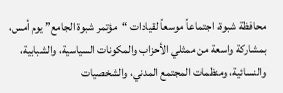محافظة شبوة، اجتماعاً موسعاً لقيادات “مؤتمر شبوة الجامع” يوم أمس، بمشاركة واسعة من ممثلي الأحزاب والمكونات السياسية، والشبابية، والنسائية، ومنظمات المجتمع المدني، والشخصيات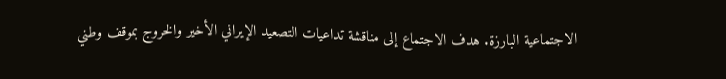الاجتماعية البارزة. هدف الاجتماع إلى مناقشة تداعيات التصعيد الإيراني الأخير والخروج بموقف وطني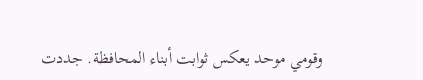وقومي موحد يعكس ثوابت أبناء المحافظة. جددت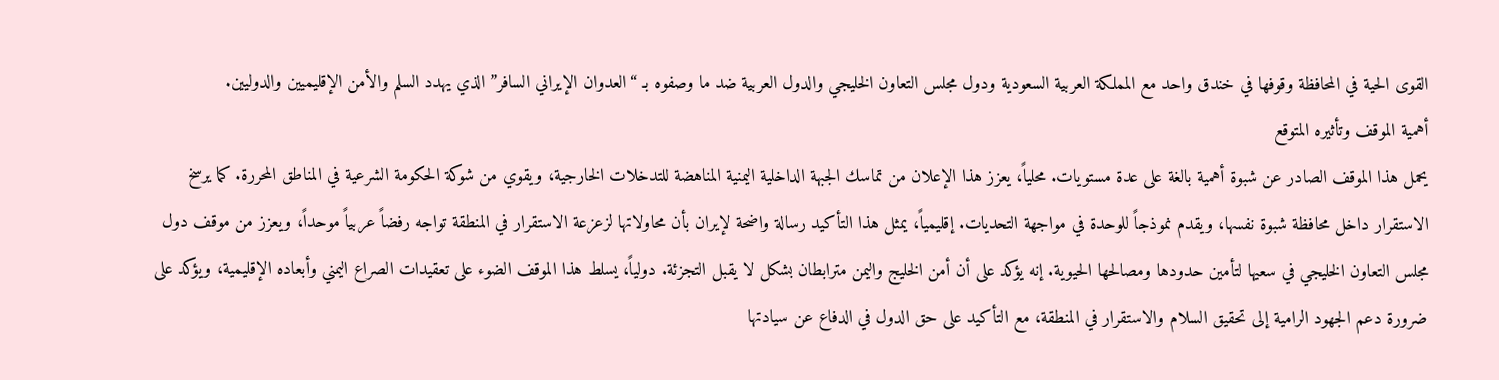القوى الحية في المحافظة وقوفها في خندق واحد مع المملكة العربية السعودية ودول مجلس التعاون الخليجي والدول العربية ضد ما وصفوه بـ “العدوان الإيراني السافر” الذي يهدد السلم والأمن الإقليميين والدوليين.
أهمية الموقف وتأثيره المتوقع
يحمل هذا الموقف الصادر عن شبوة أهمية بالغة على عدة مستويات. محلياً، يعزز هذا الإعلان من تماسك الجبهة الداخلية اليمنية المناهضة للتدخلات الخارجية، ويقوي من شوكة الحكومة الشرعية في المناطق المحررة. كما يرسخ الاستقرار داخل محافظة شبوة نفسها، ويقدم نموذجاً للوحدة في مواجهة التحديات. إقليمياً، يمثل هذا التأكيد رسالة واضحة لإيران بأن محاولاتها لزعزعة الاستقرار في المنطقة تواجه رفضاً عربياً موحداً، ويعزز من موقف دول مجلس التعاون الخليجي في سعيها لتأمين حدودها ومصالحها الحيوية. إنه يؤكد على أن أمن الخليج واليمن مترابطان بشكل لا يقبل التجزئة. دولياً، يسلط هذا الموقف الضوء على تعقيدات الصراع اليمني وأبعاده الإقليمية، ويؤكد على ضرورة دعم الجهود الرامية إلى تحقيق السلام والاستقرار في المنطقة، مع التأكيد على حق الدول في الدفاع عن سيادتها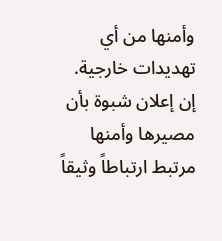وأمنها من أي تهديدات خارجية.
إن إعلان شبوة بأن مصيرها وأمنها مرتبط ارتباطاً وثيقاً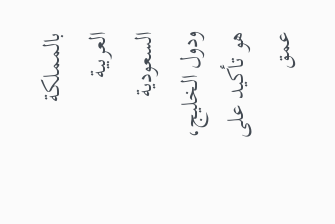بالمملكة العربية السعودية ودول الخليج، هو تأكيد على عمق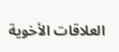العلاقات الأخوية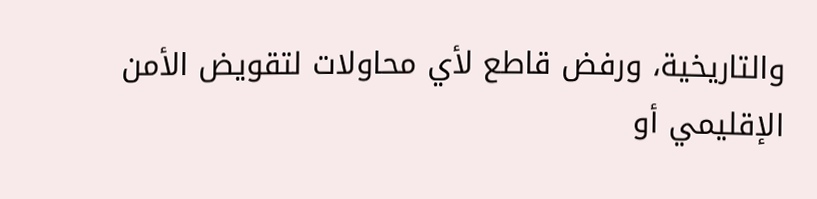والتاريخية، ورفض قاطع لأي محاولات لتقويض الأمن الإقليمي أو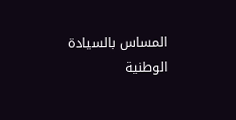المساس بالسيادة الوطنية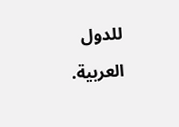للدول العربية.